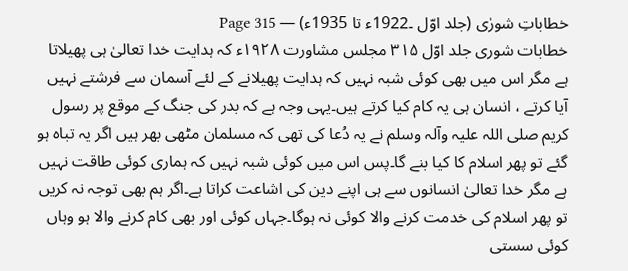خطاباتِ شورٰی (جلد اوّل ۔1922ء تا 1935ء) — Page 315
خطابات شوری جلد اوّل ۳۱۵ مجلس مشاورت ۱۹۲۸ء کہ ہدایت خدا تعالیٰ ہی پھیلاتا ہے مگر اس میں بھی کوئی شبہ نہیں کہ ہدایت پھیلانے کے لئے آسمان سے فرشتے نہیں آیا کرتے ، انسان ہی یہ کام کیا کرتے ہیں۔یہی وجہ ہے کہ بدر کی جنگ کے موقع پر رسول کریم صلی اللہ علیہ وآلہ وسلم نے یہ دُعا کی تھی کہ مسلمان مٹھی بھر ہیں اگر یہ تباہ ہو گئے تو پھر اسلام کا کیا بنے گا۔پس اس میں کوئی شبہ نہیں کہ ہماری کوئی طاقت نہیں ہے مگر خدا تعالیٰ انسانوں سے ہی اپنے دین کی اشاعت کراتا ہے۔اگر ہم بھی توجہ نہ کریں تو پھر اسلام کی خدمت کرنے والا کوئی نہ ہوگا۔جہاں کوئی اور بھی کام کرنے والا ہو وہاں کوئی سستی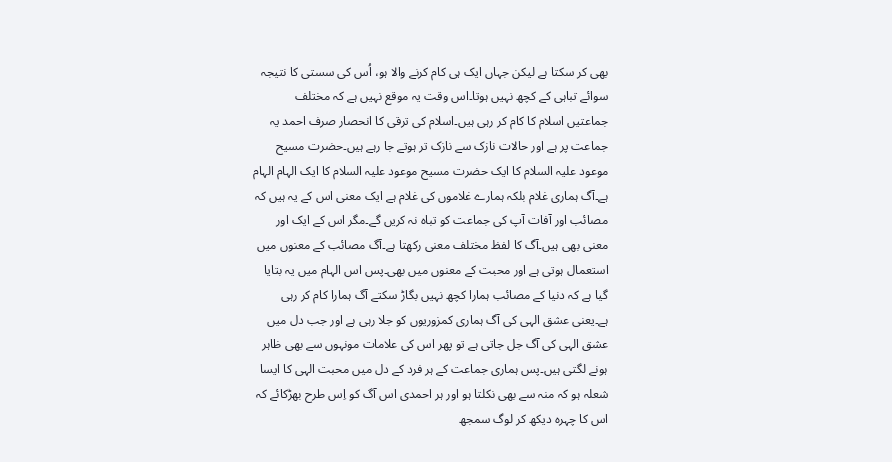بھی کر سکتا ہے لیکن جہاں ایک ہی کام کرنے والا ہو، اُس کی سستی کا نتیجہ سوائے تباہی کے کچھ نہیں ہوتا۔اس وقت یہ موقع نہیں ہے کہ مختلف جماعتیں اسلام کا کام کر رہی ہیں۔اسلام کی ترقی کا انحصار صرف احمد یہ جماعت پر ہے اور حالات نازک سے نازک تر ہوتے جا رہے ہیں۔حضرت مسیح موعود علیہ السلام کا ایک حضرت مسیح موعود علیہ السلام کا ایک الہام الہام ہے۔آگ ہماری غلام بلکہ ہمارے غلاموں کی غلام ہے ایک معنی اس کے یہ ہیں کہ مصائب اور آفات آپ کی جماعت کو تباہ نہ کریں گے۔مگر اس کے ایک اور معنی بھی ہیں۔آگ کا لفظ مختلف معنی رکھتا ہے۔آگ مصائب کے معنوں میں استعمال ہوتی ہے اور محبت کے معنوں میں بھی۔پس اس الہام میں یہ بتایا گیا ہے کہ دنیا کے مصائب ہمارا کچھ نہیں بگاڑ سکتے آگ ہمارا کام کر رہی ہے۔یعنی عشق الہی کی آگ ہماری کمزوریوں کو جلا رہی ہے اور جب دل میں عشق الہی کی آگ جل جاتی ہے تو پھر اس کی علامات مونہوں سے بھی ظاہر ہونے لگتی ہیں۔پس ہماری جماعت کے ہر فرد کے دل میں محبت الہی کا ایسا شعلہ ہو کہ منہ سے بھی نکلتا ہو اور ہر احمدی اس آگ کو اِس طرح بھڑکائے کہ اس کا چہرہ دیکھ کر لوگ سمجھ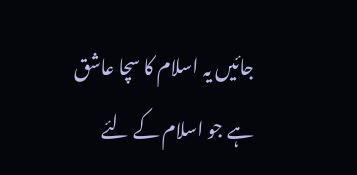جائیں یہ اسلام کا سچا عاشق ہے جو اسلام کے لئے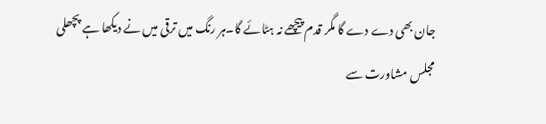جان بھی دے دے گا مگر قدم پیچھے نہ ہٹائے گا۔ہر رنگ میں ترقی میں نے دیکھا ہے پچھلی مجلس مشاورت سے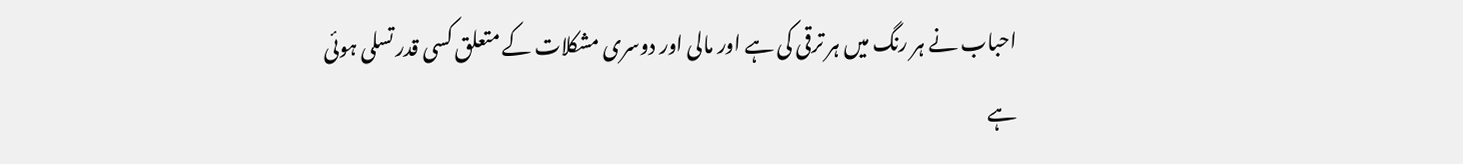احباب نے ہر رنگ میں ہر ترقی کی ہے اور مالی اور دوسری مشکلات کے متعلق کسی قدر تسلی ہوئی ہے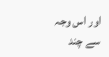اور اس وجہ سے چند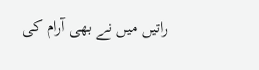راتیں میں نے بھی آرام کی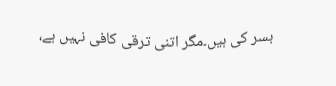بسر کی ہیں۔مگر اتنی ترقی کافی نہیں ہے،